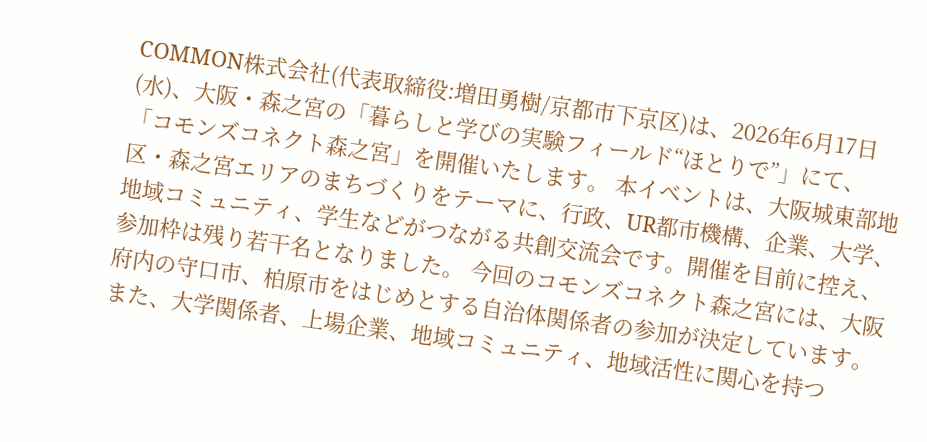COMMON株式会社(代表取締役:増田勇樹/京都市下京区)は、2026年6月17日(水)、大阪・森之宮の「暮らしと学びの実験フィールド“ほとりで”」にて、「コモンズコネクト森之宮」を開催いたします。 本イベントは、大阪城東部地区・森之宮エリアのまちづくりをテーマに、行政、UR都市機構、企業、大学、地域コミュニティ、学生などがつながる共創交流会です。開催を目前に控え、参加枠は残り若干名となりました。 今回のコモンズコネクト森之宮には、大阪府内の守口市、柏原市をはじめとする自治体関係者の参加が決定しています。また、大学関係者、上場企業、地域コミュニティ、地域活性に関心を持つ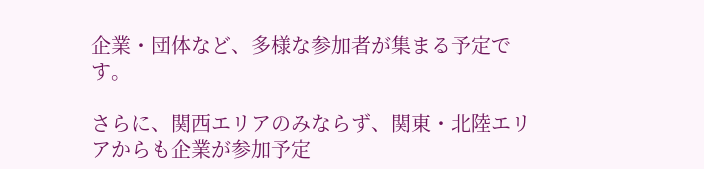企業・団体など、多様な参加者が集まる予定です。

さらに、関西エリアのみならず、関東・北陸エリアからも企業が参加予定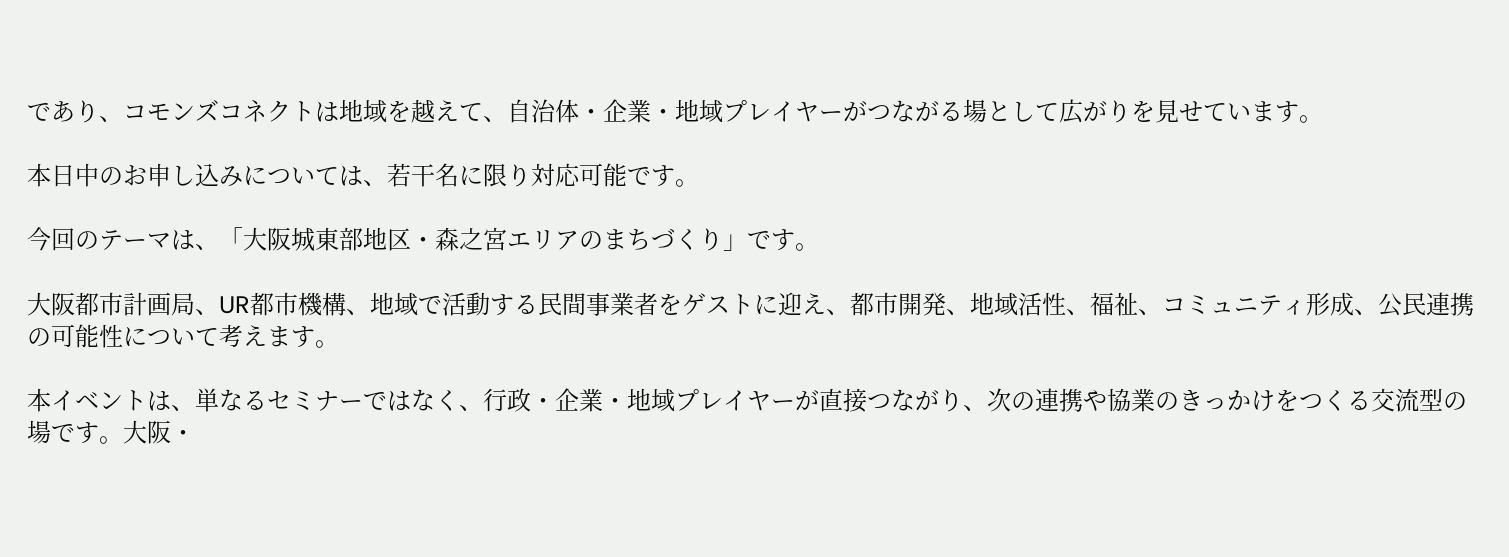であり、コモンズコネクトは地域を越えて、自治体・企業・地域プレイヤーがつながる場として広がりを見せています。

本日中のお申し込みについては、若干名に限り対応可能です。

今回のテーマは、「大阪城東部地区・森之宮エリアのまちづくり」です。

大阪都市計画局、UR都市機構、地域で活動する民間事業者をゲストに迎え、都市開発、地域活性、福祉、コミュニティ形成、公民連携の可能性について考えます。

本イベントは、単なるセミナーではなく、行政・企業・地域プレイヤーが直接つながり、次の連携や協業のきっかけをつくる交流型の場です。大阪・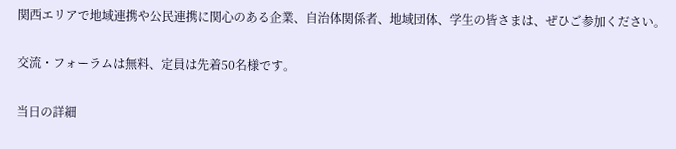関西エリアで地域連携や公民連携に関心のある企業、自治体関係者、地域団体、学生の皆さまは、ぜひご参加ください。

交流・フォーラムは無料、定員は先着50名様です。

当日の詳細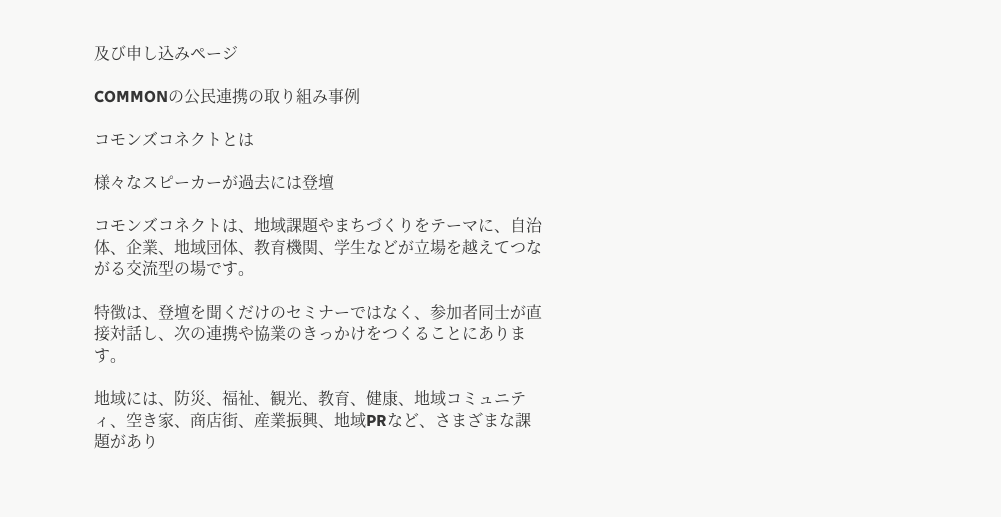及び申し込みページ

COMMONの公民連携の取り組み事例

コモンズコネクトとは

様々なスピーカーが過去には登壇

コモンズコネクトは、地域課題やまちづくりをテーマに、自治体、企業、地域団体、教育機関、学生などが立場を越えてつながる交流型の場です。

特徴は、登壇を聞くだけのセミナーではなく、参加者同士が直接対話し、次の連携や協業のきっかけをつくることにあります。

地域には、防災、福祉、観光、教育、健康、地域コミュニティ、空き家、商店街、産業振興、地域PRなど、さまざまな課題があり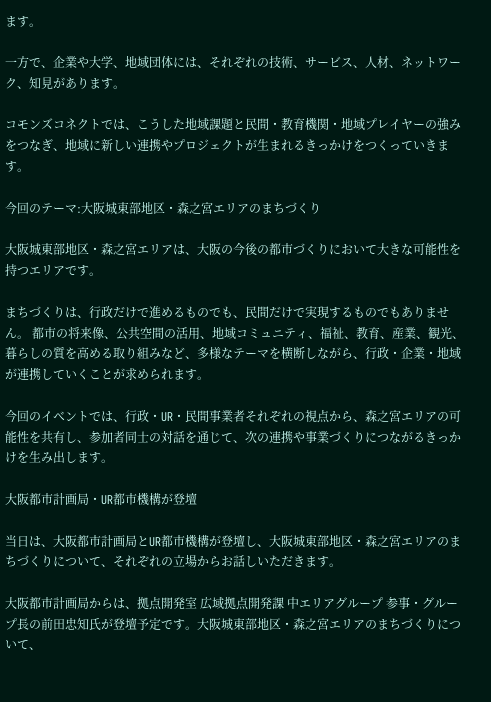ます。

一方で、企業や大学、地域団体には、それぞれの技術、サービス、人材、ネットワーク、知見があります。

コモンズコネクトでは、こうした地域課題と民間・教育機関・地域プレイヤーの強みをつなぎ、地域に新しい連携やプロジェクトが生まれるきっかけをつくっていきます。

今回のテーマ:大阪城東部地区・森之宮エリアのまちづくり

大阪城東部地区・森之宮エリアは、大阪の今後の都市づくりにおいて大きな可能性を持つエリアです。

まちづくりは、行政だけで進めるものでも、民間だけで実現するものでもありません。 都市の将来像、公共空間の活用、地域コミュニティ、福祉、教育、産業、観光、暮らしの質を高める取り組みなど、多様なテーマを横断しながら、行政・企業・地域が連携していくことが求められます。

今回のイベントでは、行政・UR・民間事業者それぞれの視点から、森之宮エリアの可能性を共有し、参加者同士の対話を通じて、次の連携や事業づくりにつながるきっかけを生み出します。

大阪都市計画局・UR都市機構が登壇

当日は、大阪都市計画局とUR都市機構が登壇し、大阪城東部地区・森之宮エリアのまちづくりについて、それぞれの立場からお話しいただきます。

大阪都市計画局からは、拠点開発室 広域拠点開発課 中エリアグループ 参事・グループ長の前田忠知氏が登壇予定です。大阪城東部地区・森之宮エリアのまちづくりについて、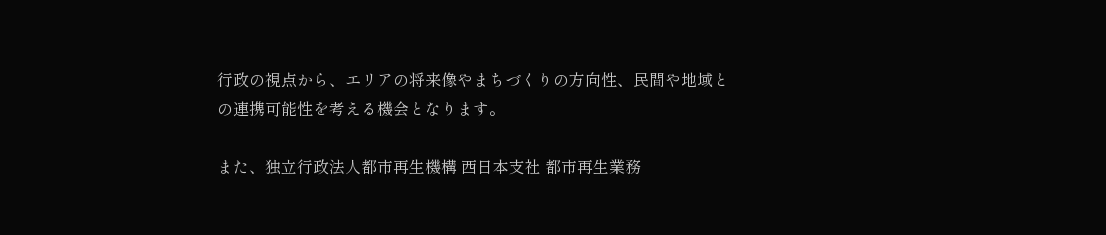行政の視点から、エリアの将来像やまちづくりの方向性、民間や地域との連携可能性を考える機会となります。

また、独立行政法人都市再生機構 西日本支社 都市再生業務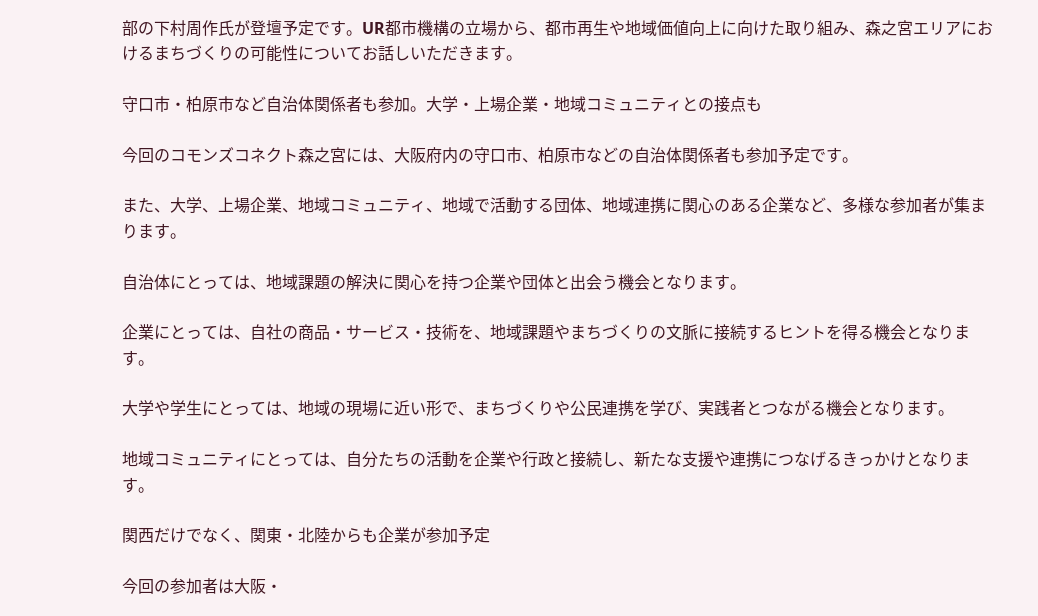部の下村周作氏が登壇予定です。UR都市機構の立場から、都市再生や地域価値向上に向けた取り組み、森之宮エリアにおけるまちづくりの可能性についてお話しいただきます。

守口市・柏原市など自治体関係者も参加。大学・上場企業・地域コミュニティとの接点も

今回のコモンズコネクト森之宮には、大阪府内の守口市、柏原市などの自治体関係者も参加予定です。

また、大学、上場企業、地域コミュニティ、地域で活動する団体、地域連携に関心のある企業など、多様な参加者が集まります。

自治体にとっては、地域課題の解決に関心を持つ企業や団体と出会う機会となります。

企業にとっては、自社の商品・サービス・技術を、地域課題やまちづくりの文脈に接続するヒントを得る機会となります。

大学や学生にとっては、地域の現場に近い形で、まちづくりや公民連携を学び、実践者とつながる機会となります。

地域コミュニティにとっては、自分たちの活動を企業や行政と接続し、新たな支援や連携につなげるきっかけとなります。

関西だけでなく、関東・北陸からも企業が参加予定

今回の参加者は大阪・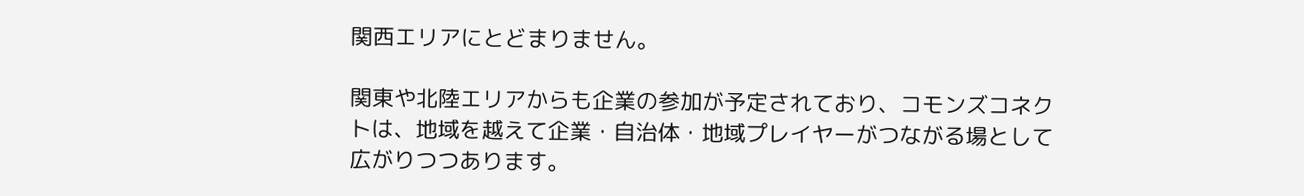関西エリアにとどまりません。

関東や北陸エリアからも企業の参加が予定されており、コモンズコネクトは、地域を越えて企業・自治体・地域プレイヤーがつながる場として広がりつつあります。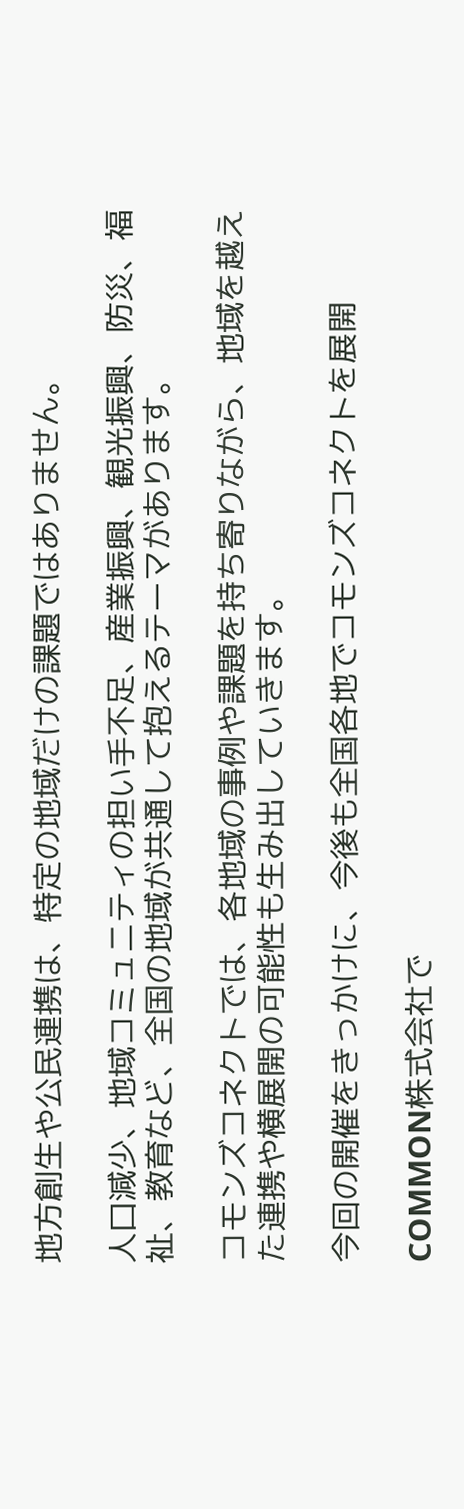地方創生や公民連携は、特定の地域だけの課題ではありません。

人口減少、地域コミュニティの担い手不足、産業振興、観光振興、防災、福祉、教育など、全国の地域が共通して抱えるテーマがあります。

コモンズコネクトでは、各地域の事例や課題を持ち寄りながら、地域を越えた連携や横展開の可能性も生み出していきます。

今回の開催をきっかけに、今後も全国各地でコモンズコネクトを展開

COMMON株式会社で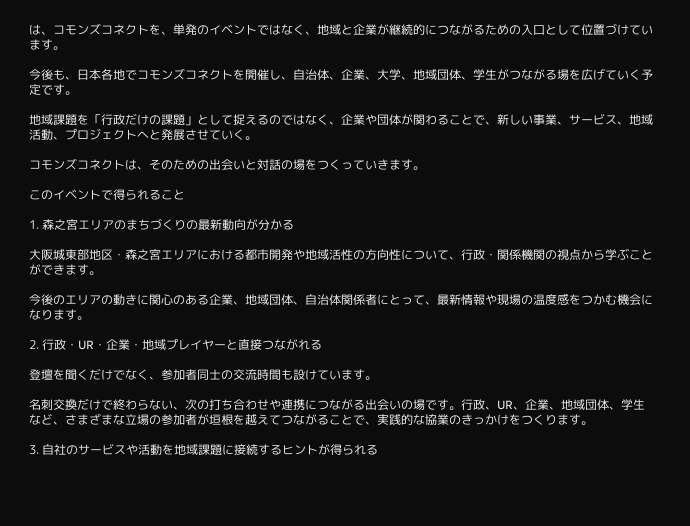は、コモンズコネクトを、単発のイベントではなく、地域と企業が継続的につながるための入口として位置づけています。

今後も、日本各地でコモンズコネクトを開催し、自治体、企業、大学、地域団体、学生がつながる場を広げていく予定です。

地域課題を「行政だけの課題」として捉えるのではなく、企業や団体が関わることで、新しい事業、サービス、地域活動、プロジェクトへと発展させていく。

コモンズコネクトは、そのための出会いと対話の場をつくっていきます。

このイベントで得られること

1. 森之宮エリアのまちづくりの最新動向が分かる

大阪城東部地区・森之宮エリアにおける都市開発や地域活性の方向性について、行政・関係機関の視点から学ぶことができます。

今後のエリアの動きに関心のある企業、地域団体、自治体関係者にとって、最新情報や現場の温度感をつかむ機会になります。

2. 行政・UR・企業・地域プレイヤーと直接つながれる

登壇を聞くだけでなく、参加者同士の交流時間も設けています。

名刺交換だけで終わらない、次の打ち合わせや連携につながる出会いの場です。行政、UR、企業、地域団体、学生など、さまざまな立場の参加者が垣根を越えてつながることで、実践的な協業のきっかけをつくります。

3. 自社のサービスや活動を地域課題に接続するヒントが得られる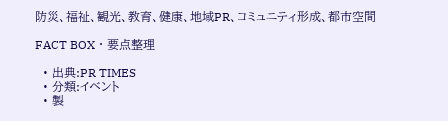防災、福祉、観光、教育、健康、地域PR、コミュニティ形成、都市空間

FACT BOX ・ 要点整理

  • 出典:PR TIMES
  • 分類:イベント
  • 製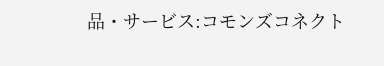品・サービス:コモンズコネクト